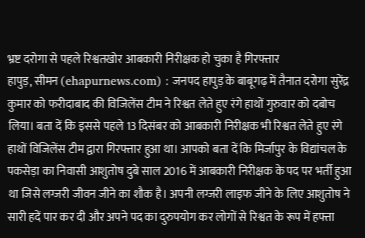भ्रष्ट दरोगा से पहले रिश्वतखोर आबकारी निरीक्षक हो चुका है गिरफ्तार
हापुड़, सीमन (ehapurnews.com) : जनपद हापुड़ के बाबूगढ़ में तैनात दरोगा सुरेंद्र कुमार को फरीदाबाद की विजिलेंस टीम ने रिश्वत लेते हुए रंगे हाथों गुरुवार को दबोच लिया। बता दें कि इससे पहले 13 दिसंबर को आबकारी निरीक्षक भी रिश्वत लेते हुए रंगे हाथों विजिलेंस टीम द्वारा गिरफ्तार हुआ था। आपको बता दें कि मिर्जापुर के विद्यांचल के पकसेड़ा का निवासी आशुतोष दुबे साल 2016 में आबकारी निरीक्षक के पद पर भर्ती हुआ था जिसे लग्जरी जीवन जीने का शौक है। अपनी लग्जरी लाइफ जीने के लिए आशुतोष ने सारी हदें पार कर दी और अपने पद का दुरुपयोग कर लोगों से रिश्वत के रूप में हफ्ता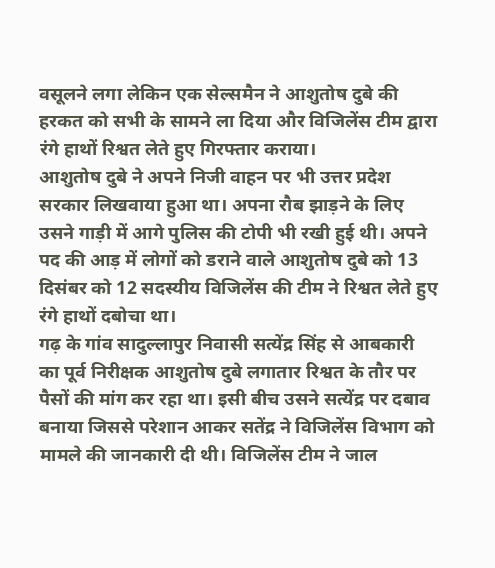वसूलने लगा लेकिन एक सेल्समैन ने आशुतोष दुबे की हरकत को सभी के सामने ला दिया और विजिलेंस टीम द्वारा रंगे हाथों रिश्वत लेते हुए गिरफ्तार कराया।
आशुतोष दुबे ने अपने निजी वाहन पर भी उत्तर प्रदेश सरकार लिखवाया हुआ था। अपना रौब झाड़ने के लिए उसने गाड़ी में आगे पुलिस की टोपी भी रखी हुई थी। अपने पद की आड़ में लोगों को डराने वाले आशुतोष दुबे को 13 दिसंबर को 12 सदस्यीय विजिलेंस की टीम ने रिश्वत लेते हुए रंगे हाथों दबोचा था।
गढ़ के गांव सादुल्लापुर निवासी सत्येंद्र सिंह से आबकारी का पूर्व निरीक्षक आशुतोष दुबे लगातार रिश्वत के तौर पर पैसों की मांग कर रहा था। इसी बीच उसने सत्येंद्र पर दबाव बनाया जिससे परेशान आकर सतेंद्र ने विजिलेंस विभाग को मामले की जानकारी दी थी। विजिलेंस टीम ने जाल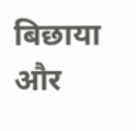बिछाया और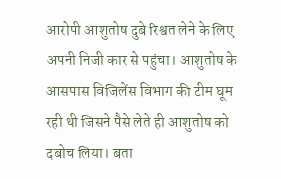आरोपी आशुतोष दुबे रिश्वत लेने के लिए अपनी निजी कार से पहुंचा। आशुतोष के आसपास विजिलेंस विभाग की टीम घूम रही थी जिसने पैसे लेते ही आशुतोष को दबोच लिया। बता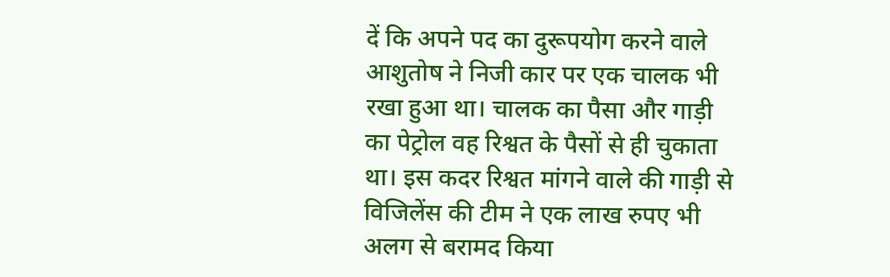दें कि अपने पद का दुरूपयोग करने वाले आशुतोष ने निजी कार पर एक चालक भी रखा हुआ था। चालक का पैसा और गाड़ी का पेट्रोल वह रिश्वत के पैसों से ही चुकाता था। इस कदर रिश्वत मांगने वाले की गाड़ी से विजिलेंस की टीम ने एक लाख रुपए भी अलग से बरामद किया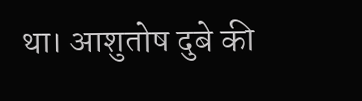था। आशुतोष दुबे की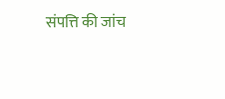संपत्ति की जांच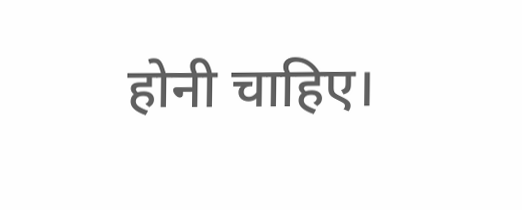होनी चाहिए।